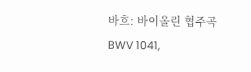바흐: 바이올린 협주곡 BWV 1041,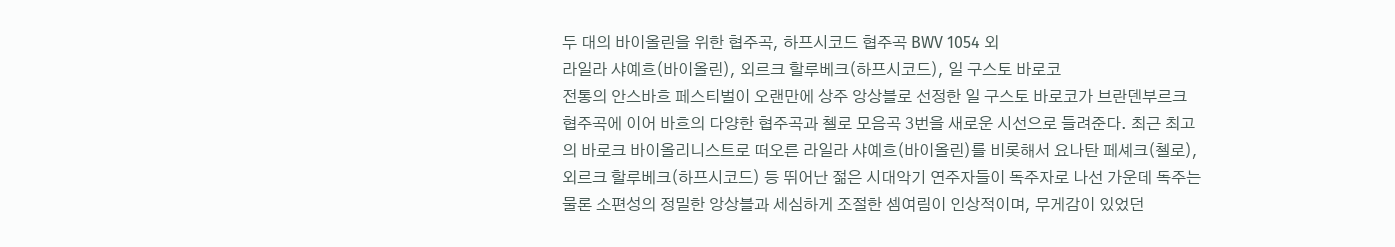두 대의 바이올린을 위한 협주곡, 하프시코드 협주곡 BWV 1054 외
라일라 샤예흐(바이올린), 외르크 할루베크(하프시코드), 일 구스토 바로코
전통의 안스바흐 페스티벌이 오랜만에 상주 앙상블로 선정한 일 구스토 바로코가 브란덴부르크 협주곡에 이어 바흐의 다양한 협주곡과 첼로 모음곡 3번을 새로운 시선으로 들려준다. 최근 최고의 바로크 바이올리니스트로 떠오른 라일라 샤예흐(바이올린)를 비롯해서 요나탄 페셰크(첼로), 외르크 할루베크(하프시코드) 등 뛰어난 젊은 시대악기 연주자들이 독주자로 나선 가운데 독주는 물론 소편성의 정밀한 앙상블과 세심하게 조절한 셈여림이 인상적이며, 무게감이 있었던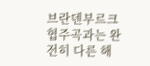브란덴부르크 협주곡과는 완전히 다른 해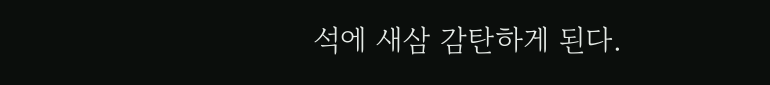석에 새삼 감탄하게 된다.